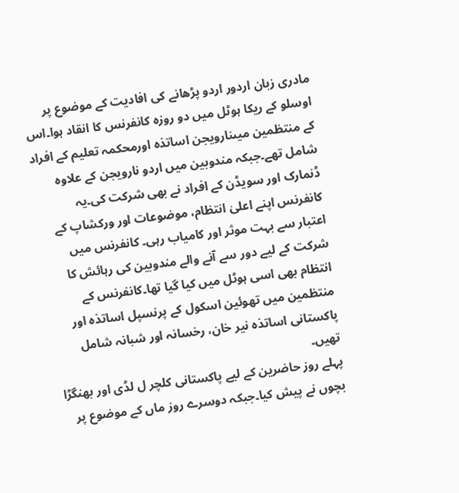مادری زبان اردور اردو پڑھانے کی افادیت کے موضوع پر اوسلو کے ریکا ہوٹل میں دو روزہ کانفرنس کا انقاد ہوا۔اس کے منتظمین میںنارویجن اساتذہ اورمحکمہ تعلیم کے افراد شامل تھے۔جبکہ مندوبین میں اردو نارویجن کے علاوہ ڈنمارک اور سویڈن کے افراد نے بھی شرکت کی۔یہ کانفرنس اپنے اعلیٰ انتظام، موضوعات اور ورکشاپ کے اعتبار سے بہت موثر اور کامیاب رہی۔ کانفرنس میں شرکت کے لیے دور سے آنے والے مندوبین کی رہائش کا انتظام بھی اسی ہوٹل میں کیا گیا تھا۔کانفرنس کے منتظمین میں تھوئین اسکول کے پرنسپل اساتذہ اور پاکستانی اساتذہ نیر خان، رخسانہ اور شبانہ شامل تھیں۔
پہلے روز حاضرین کے لیے پاکستانی کلچر ل لڈی اور بھنگڑا بچوں نے پیش کیا۔جبکہ دوسرے روز ماں کے موضوع پر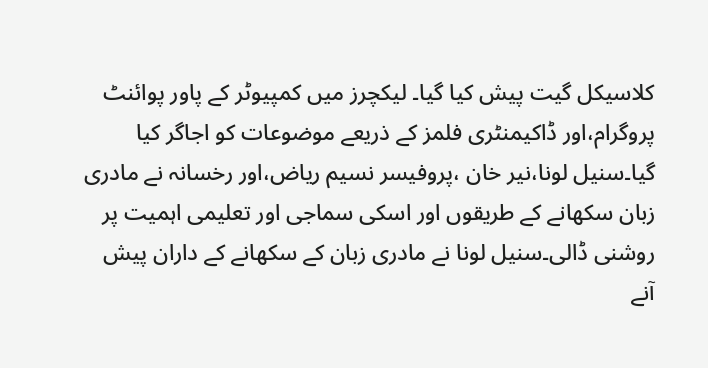کلاسیکل گیت پیش کیا گیا۔ لیکچرز میں کمپیوٹر کے پاور پوائنٹ پروگرام،اور ڈاکیمنٹری فلمز کے ذریعے موضوعات کو اجاگر کیا گیا۔سنیل لونا،نیر خان ،پروفیسر نسیم ریاض،اور رخسانہ نے مادری زبان سکھانے کے طریقوں اور اسکی سماجی اور تعلیمی اہمیت پر روشنی ڈالی۔سنیل لونا نے مادری زبان کے سکھانے کے داران پیش آنے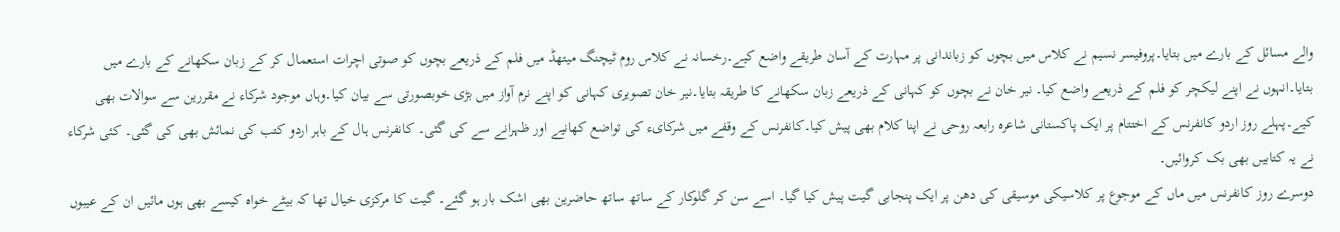والے مسائل کے بارے میں بتایا۔پروفیسر نسیم نے کلاس میں بچوں کو زباندانی پر مہارت کے آسان طریقے واضع کیے۔رخسانہ نے کلاس روم ٹیچنگ میتھڈ میں فلم کے ذریعے بچوں کو صوتی اچرات استعمال کر کے زبان سکھانے کے بارے میں بتایا۔انہوں نے اپنے لیکچر کو فلم کے ذریعے واضع کیا۔ نیر خان نے بچوں کو کہانی کے ذریعے زبان سکھانے کا طریقہ بتایا۔نیر خان تصویری کہانی کو اپنے نرم آواز میں بڑی خوبصورتی سے بیان کیا۔وہاں موجود شرکاء نے مقررین سے سوالات بھی کیے۔پہلے روز اردو کانفرنس کے اختتام پر ایک پاکستانی شاعرہ رابعہ روحی نے اپنا کلام بھی پیش کیا۔کانفرنس کے وقفے میں شرکایء کی تواضع کھانیے اور ظہرانے سے کی گئی۔ کانفرنس ہال کے باہر اردو کتب کی نمائش بھی کی گئی۔ کئی شرکاء نے یہ کتابیں بھی بک کروائیں۔
دوسرے روز کانفرنس میں ماں کے موجوع پر کلاسیکی موسیقی کی دھن پر ایک پنجابی گیت پیش کیا گیا۔ اسے سن کر گلوکار کے ساتھ ساتھ حاضرین بھی اشک بار ہو گئے۔ گیت کا مرکزی خیال تھا کہ بیٹے خواہ کیسے بھی ہوں مائیں ان کے عیبوں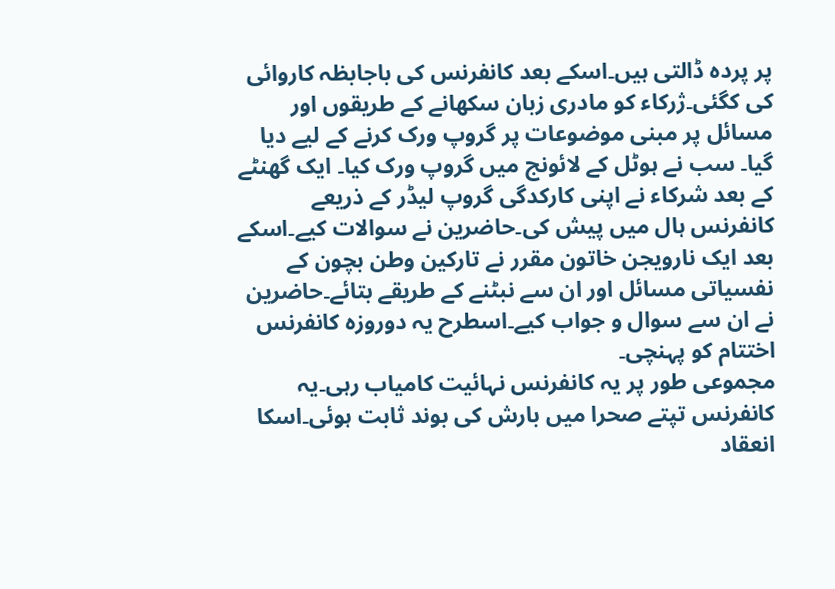پر پردہ ڈالتی ہیں۔اسکے بعد کانفرنس کی باجابظہ کاروائی کی کگئی۔ژرکاء کو مادری زبان سکھانے کے طریقوں اور مسائل پر مبنی موضوعات پر گروپ ورک کرنے کے لیے دیا گیا۔ سب نے ہوٹل کے لائونج میں گروپ ورک کیا۔ ایک گھنٹے کے بعد شرکاء نے اپنی کارکدگی گروپ لیڈر کے ذریعے کانفرنس ہال میں پیش کی۔حاضرین نے سوالات کیے۔اسکے بعد ایک نارویجن خاتون مقرر نے تارکین وطن بچون کے نفسیاتی مسائل اور ان سے نبٹنے کے طریقے بتائے۔حاضرین نے ان سے سوال و جواب کیے۔اسطرح یہ دوروزہ کانفرنس اختتام کو پہنچی۔
مجموعی طور پر یہ کانفرنس نہائیت کامیاب رہی۔یہ کانفرنس تپتے صحرا میں بارش کی بوند ثابت ہوئی۔اسکا انعقاد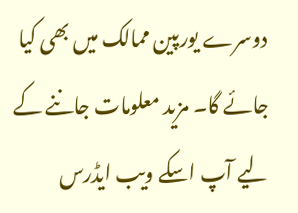دوسرے یورپین ممالک میں بھی کیا جائے گا۔ مزید معلومات جاننے کے لیے آپ اسکے ویب ایڈرس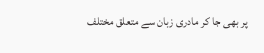پر بھی جا کر مادری زبان سے متعلق مختلف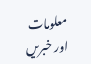معلومات اور خبریں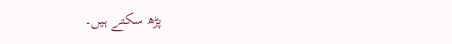پڑھ سکتے ہیں۔